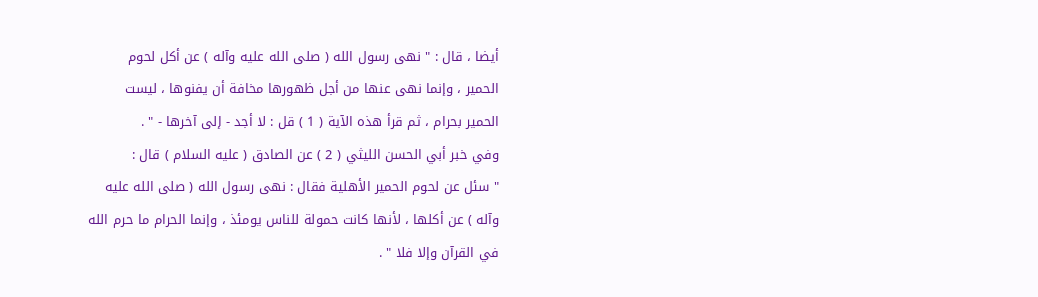أيضا ، قال : " نهى رسول الله ( صلى الله عليه وآله ) عن أكل لحوم
الحمير ، وإنما نهى عنها من أجل ظهورها مخافة أن يفنوها ، ليست
الحمير بحرام ، ثم قرأ هذه الآية ( 1 ) قل : لا أجد - إلى آخرها - " .
وفي خبر أبي الحسن الليثي ( 2 ) عن الصادق ( عليه السلام ) قال :
" سئل عن لحوم الحمير الأهلية فقال : نهى رسول الله ( صلى الله عليه
وآله ) عن أكلها ، لأنها كانت حمولة للناس يومئذ ، وإنما الحرام ما حرم الله
في القرآن وإلا فلا " .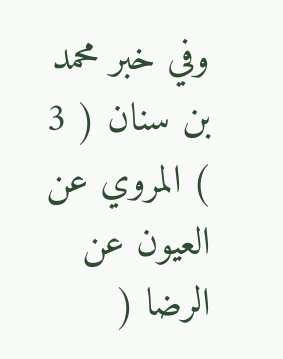وفي خبر محمد بن سنان ( 3 ) المروي عن العيون عن الرضا (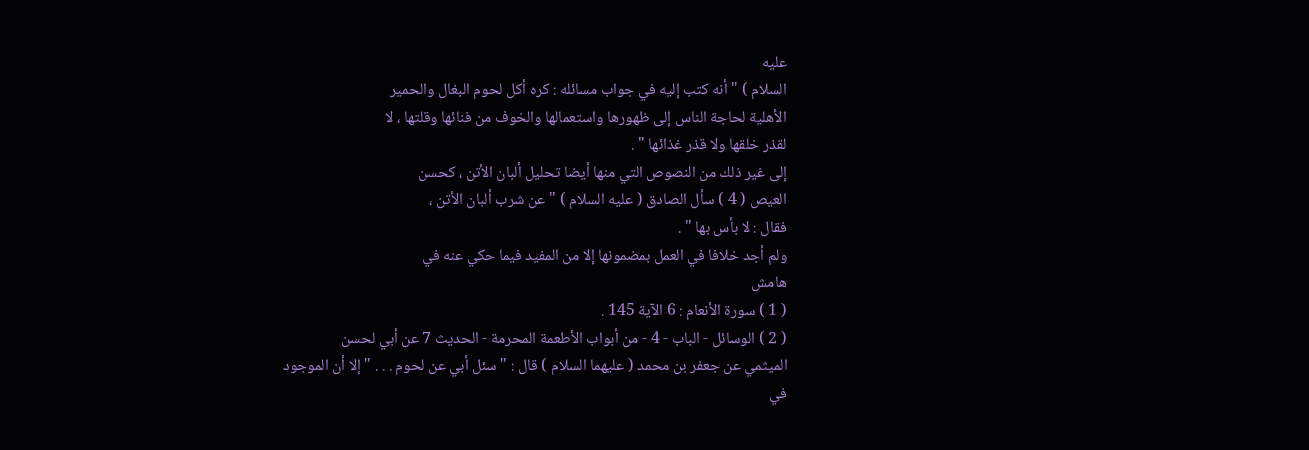عليه
السلام ) " أنه كتب إليه في جواب مسائله : كره أكل لحوم البغال والحمير
الأهلية لحاجة الناس إلى ظهورها واستعمالها والخوف من فنائها وقلتها ، لا
لقذر خلقها ولا قذر غذائها " .
إلى غير ذلك من النصوص التي منها أيضا تحليل ألبان الأتن ، كحسن
العيص ( 4 ) سأل الصادق ( عليه السلام ) " عن شرب ألبان الأتن ،
فقال : لا بأس بها " .
ولم أجد خلافا في العمل بمضمونها إلا من المفيد فيما حكي عنه في
هامش
( 1 ) سورة الأنعام : 6 الآية 145 .
( 2 ) الوسائل - الباب - 4 - من أبواب الأطعمة المحرمة - الحديث 7 عن أبي لحسن
الميثمي عن جعفر بن محمد ( عليهما السلام ) قال : " سئل أبي عن لحوم . . . " إلا أن الموجود
في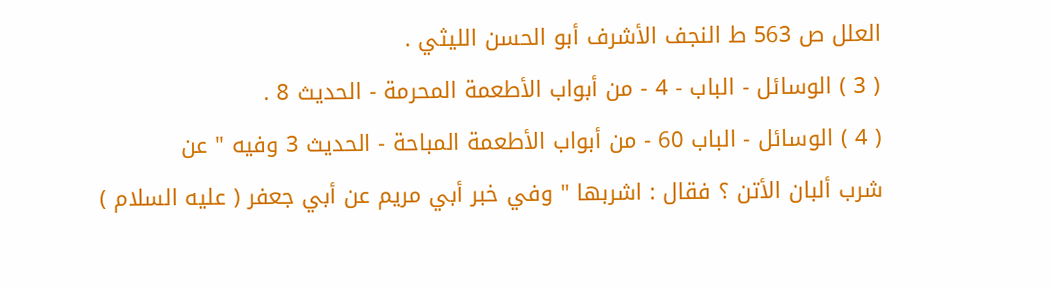العلل ص 563 ط النجف الأشرف أبو الحسن الليثي .
( 3 ) الوسائل - الباب - 4 - من أبواب الأطعمة المحرمة - الحديث 8 .
( 4 ) الوسائل - الباب 60 - من أبواب الأطعمة المباحة - الحديث 3 وفيه " عن
شرب ألبان الأتن ؟ فقال : اشربها " وفي خبر أبي مريم عن أبي جعفر ( عليه السلام )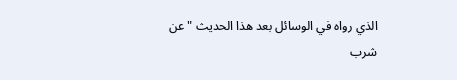الذي رواه في الوسائل بعد هذا الحديث " عن شرب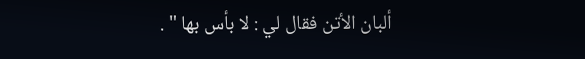ألبان الأتن فقال لي : لا بأس بها " .